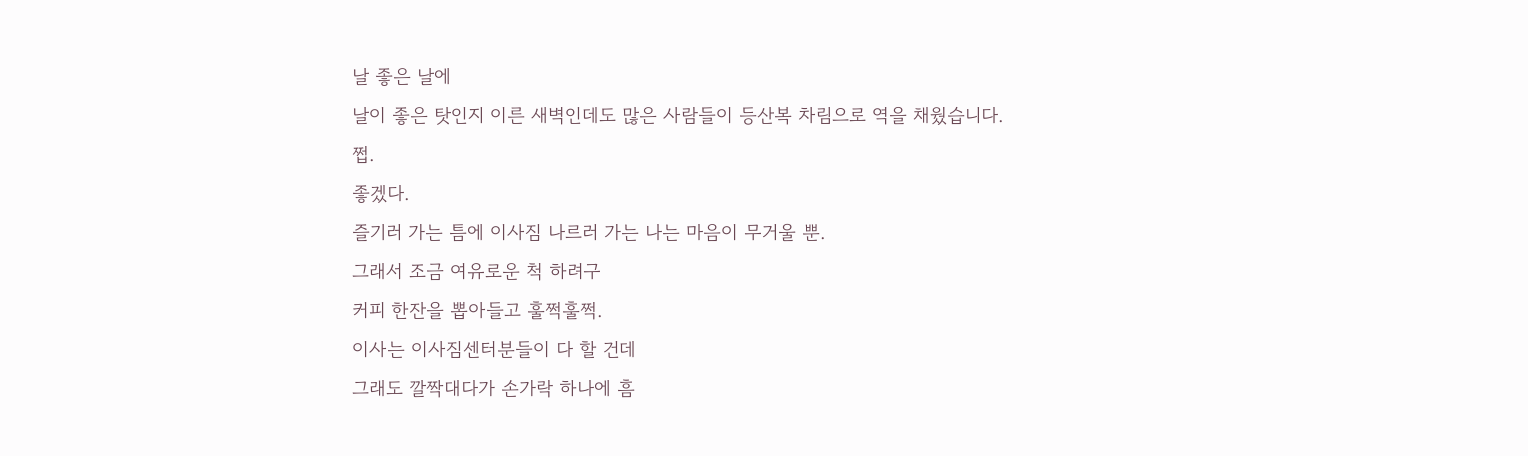날 좋은 날에
날이 좋은 탓인지 이른 새벽인데도 많은 사람들이 등산복 차림으로 역을 채웠습니다.
쩝.
좋겠다.
즐기러 가는 틈에 이사짐 나르러 가는 나는 마음이 무거울 뿐.
그래서 조금 여유로운 척 하려구
커피 한잔을 뽑아들고 훌쩍훌쩍.
이사는 이사짐센터분들이 다 할 건데
그래도 깔짝대다가 손가락 하나에 흠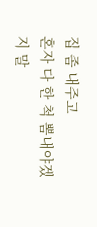집 좀 내주고
혼자 다 한 척 뽐내야겠지 말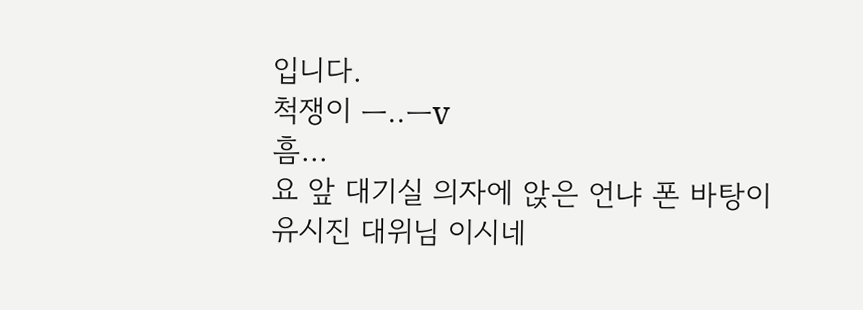입니다.
척쟁이 ㅡ..ㅡv
흠...
요 앞 대기실 의자에 앉은 언냐 폰 바탕이
유시진 대위님 이시네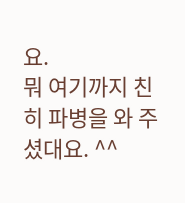요.
뭐 여기까지 친히 파병을 와 주셨대요. ^^